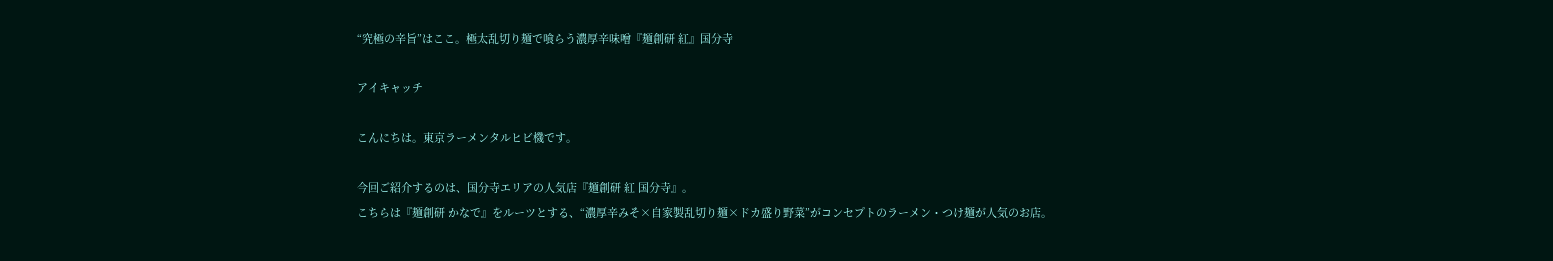“究極の辛旨”はここ。極太乱切り麺で喰らう濃厚辛味噌『麺創研 紅』国分寺

アイキャッチ

こんにちは。東京ラーメンタルヒビ機です。

今回ご紹介するのは、国分寺エリアの人気店『麺創研 紅 国分寺』。
こちらは『麺創研 かなで』をルーツとする、“濃厚辛みそ×自家製乱切り麺×ドカ盛り野菜”がコンセプトのラーメン・つけ麺が人気のお店。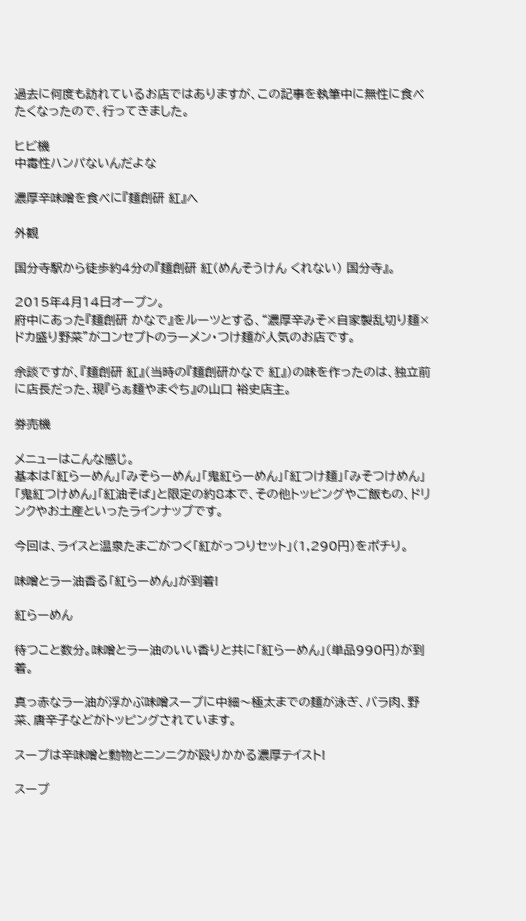過去に何度も訪れているお店ではありますが、この記事を執筆中に無性に食べたくなったので、行ってきました。

ヒビ機
中毒性ハンパないんだよな

濃厚辛味噌を食べに『麺創研 紅』へ

外観

国分寺駅から徒歩約4分の『麺創研 紅(めんそうけん くれない) 国分寺』。

2015年4月14日オープン。
府中にあった『麺創研 かなで』をルーツとする、“濃厚辛みそ×自家製乱切り麺×ドカ盛り野菜”がコンセプトのラーメン・つけ麺が人気のお店です。

余談ですが、『麺創研 紅』(当時の『麺創研かなで 紅』)の味を作ったのは、独立前に店長だった、現『らぁ麺やまぐち』の山口 裕史店主。

券売機

メニューはこんな感じ。
基本は「紅らーめん」「みそらーめん」「鬼紅らーめん」「紅つけ麺」「みそつけめん」「鬼紅つけめん」「紅油そば」と限定の約8本で、その他トッピングやご飯もの、ドリンクやお土産といったラインナップです。

今回は、ライスと温泉たまごがつく「紅がっつりセット」(1,290円)をポチり。

味噌とラー油香る「紅らーめん」が到着!

紅らーめん

待つこと数分。味噌とラー油のいい香りと共に「紅らーめん」(単品990円)が到着。

真っ赤なラー油が浮かぶ味噌スープに中細〜極太までの麺が泳ぎ、バラ肉、野菜、唐辛子などがトッピングされています。

スープは辛味噌と動物とニンニクが殴りかかる濃厚テイスト!

スープ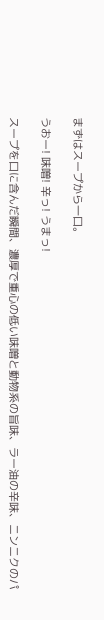まずはスープから一口。

うおー! 味噌! 辛っ! うまっ!

スープを口に含んだ瞬間、濃厚で重心の低い味噌と動物系の旨味、ラー油の辛味、ニンニクのパ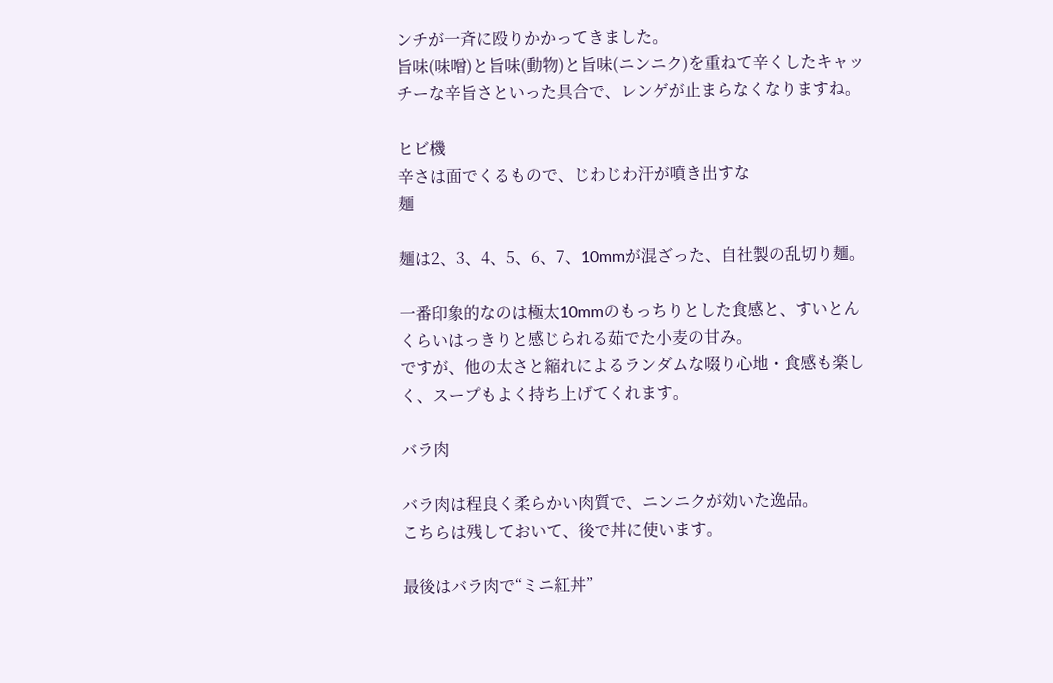ンチが一斉に殴りかかってきました。
旨味(味噌)と旨味(動物)と旨味(ニンニク)を重ねて辛くしたキャッチーな辛旨さといった具合で、レンゲが止まらなくなりますね。

ヒビ機
辛さは面でくるもので、じわじわ汗が噴き出すな
麺

麺は2、3、4、5、6、7、10mmが混ざった、自社製の乱切り麺。

一番印象的なのは極太10mmのもっちりとした食感と、すいとんくらいはっきりと感じられる茹でた小麦の甘み。
ですが、他の太さと縮れによるランダムな啜り心地・食感も楽しく、スープもよく持ち上げてくれます。

バラ肉

バラ肉は程良く柔らかい肉質で、ニンニクが効いた逸品。
こちらは残しておいて、後で丼に使います。

最後はバラ肉で“ミニ紅丼”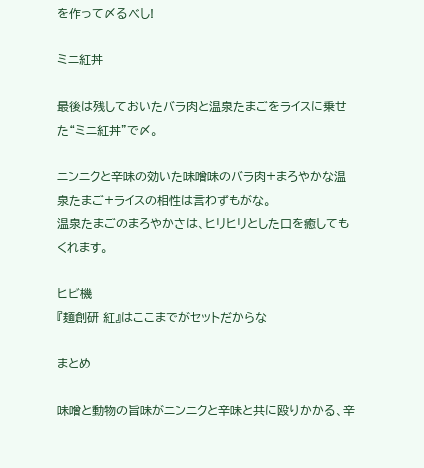を作って〆るべし!

ミニ紅丼

最後は残しておいたバラ肉と温泉たまごをライスに乗せた“ミニ紅丼”で〆。

ニンニクと辛味の効いた味噌味のバラ肉+まろやかな温泉たまご+ライスの相性は言わずもがな。
温泉たまごのまろやかさは、ヒリヒリとした口を癒してもくれます。

ヒビ機
『麺創研 紅』はここまでがセットだからな

まとめ

味噌と動物の旨味がニンニクと辛味と共に殴りかかる、辛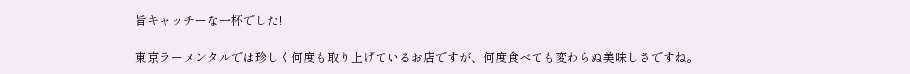旨キャッチーな一杯でした!

東京ラーメンタルでは珍しく何度も取り上げているお店ですが、何度食べても変わらぬ美味しさですね。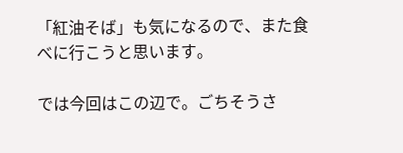「紅油そば」も気になるので、また食べに行こうと思います。

では今回はこの辺で。ごちそうさ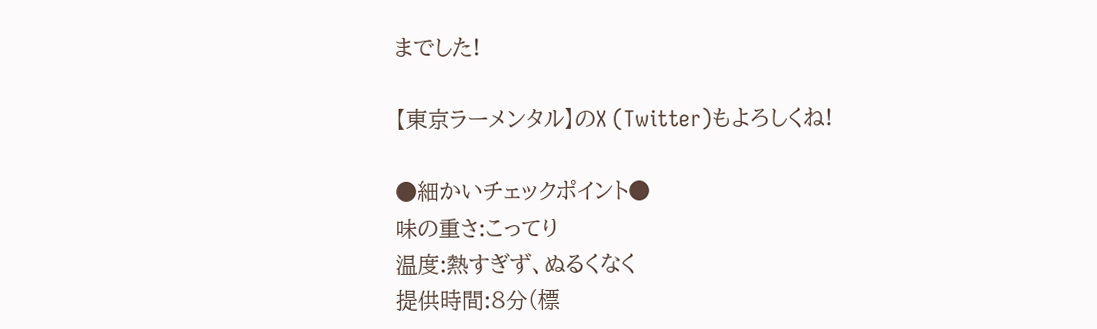までした!

【東京ラーメンタル】のX (Twitter)もよろしくね!

●細かいチェックポイント●
味の重さ:こってり
温度:熱すぎず、ぬるくなく
提供時間:8分(標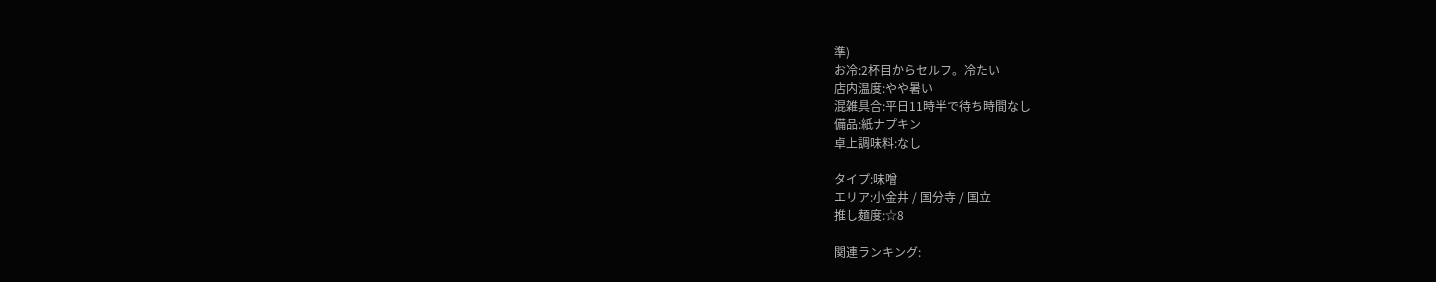準)
お冷:2杯目からセルフ。冷たい
店内温度:やや暑い
混雑具合:平日11時半で待ち時間なし
備品:紙ナプキン
卓上調味料:なし

タイプ:味噌
エリア:小金井 / 国分寺 / 国立
推し麺度:☆8

関連ランキング: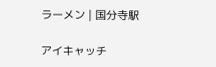ラーメン | 国分寺駅

アイキャッチ